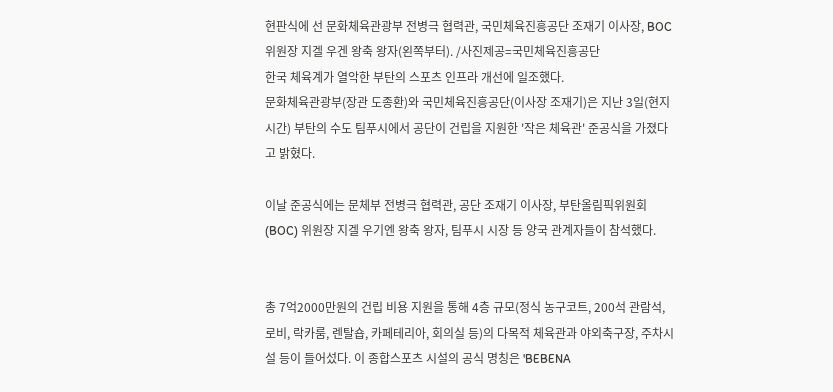현판식에 선 문화체육관광부 전병극 협력관, 국민체육진흥공단 조재기 이사장, BOC 위원장 지겔 우겐 왕축 왕자(왼쪽부터). /사진제공=국민체육진흥공단
한국 체육계가 열악한 부탄의 스포츠 인프라 개선에 일조했다.
문화체육관광부(장관 도종환)와 국민체육진흥공단(이사장 조재기)은 지난 3일(현지시간) 부탄의 수도 팀푸시에서 공단이 건립을 지원한 '작은 체육관' 준공식을 가졌다고 밝혔다.

이날 준공식에는 문체부 전병극 협력관, 공단 조재기 이사장, 부탄올림픽위원회(BOC) 위원장 지겔 우기엔 왕축 왕자, 팀푸시 시장 등 양국 관계자들이 참석했다.


총 7억2000만원의 건립 비용 지원을 통해 4층 규모(정식 농구코트, 200석 관람석, 로비, 락카룸, 렌탈숍, 카페테리아, 회의실 등)의 다목적 체육관과 야외축구장, 주차시설 등이 들어섰다. 이 종합스포츠 시설의 공식 명칭은 'BEBENA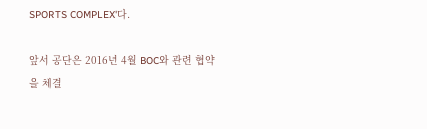SPORTS COMPLEX'다.

앞서 공단은 2016년 4월 BOC와 관련 협약을 체결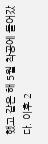했고 같은 해 5월 착공에 들어갔다. 이후 2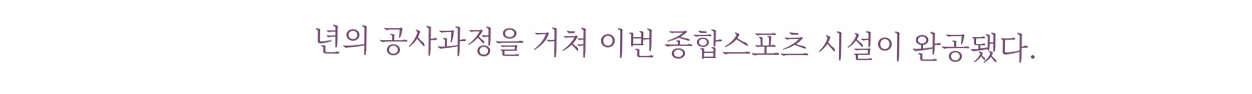년의 공사과정을 거쳐 이번 종합스포츠 시설이 완공됐다.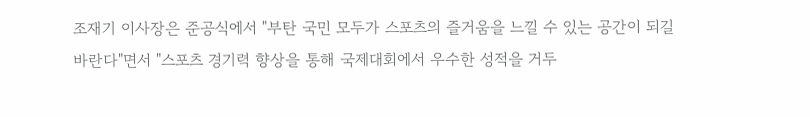조재기 이사장은 준공식에서 "부탄 국민 모두가 스포츠의 즐거움을 느낄 수 있는 공간이 되길 바란다"면서 "스포츠 경기력 향상을 통해 국제대회에서 우수한 성적을 거두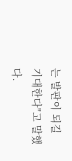는 발판이 되길 기대한다"고 말했다.